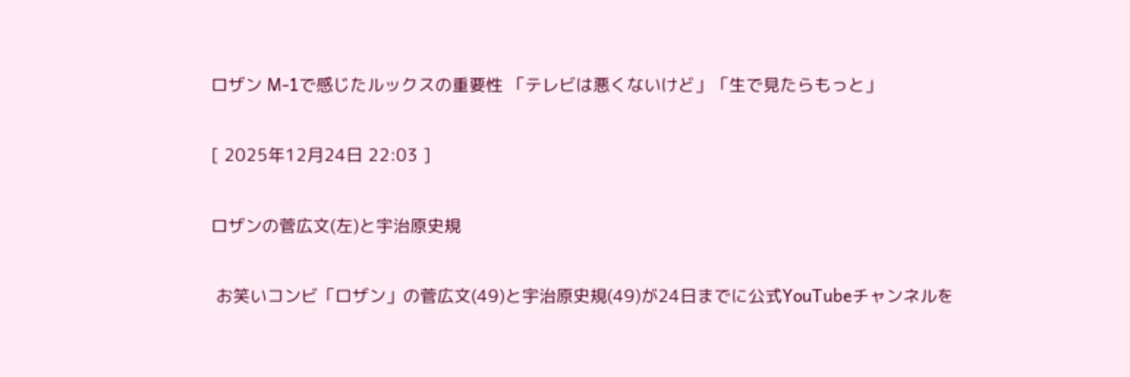ロザン M-1で感じたルックスの重要性 「テレビは悪くないけど」「生で見たらもっと」

[ 2025年12月24日 22:03 ]

ロザンの菅広文(左)と宇治原史規

 お笑いコンビ「ロザン」の菅広文(49)と宇治原史規(49)が24日までに公式YouTubeチャンネルを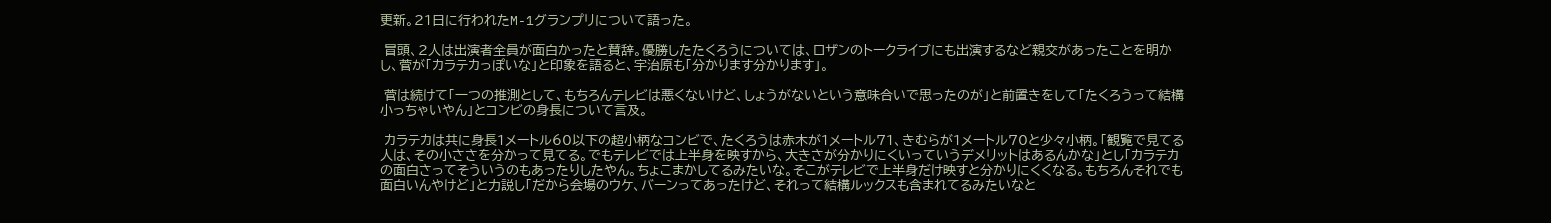更新。21日に行われたM-1グランプリについて語った。

 冒頭、2人は出演者全員が面白かったと賛辞。優勝したたくろうについては、ロザンのトークライブにも出演するなど親交があったことを明かし、菅が「カラテカっぽいな」と印象を語ると、宇治原も「分かります分かります」。

 菅は続けて「一つの推測として、もちろんテレビは悪くないけど、しょうがないという意味合いで思ったのが」と前置きをして「たくろうって結構小っちゃいやん」とコンビの身長について言及。

 カラテカは共に身長1メートル60以下の超小柄なコンビで、たくろうは赤木が1メートル71、きむらが1メートル70と少々小柄。「観覧で見てる人は、その小ささを分かって見てる。でもテレビでは上半身を映すから、大きさが分かりにくいっていうデメリットはあるんかな」とし「カラテカの面白さってそういうのもあったりしたやん。ちょこまかしてるみたいな。そこがテレビで上半身だけ映すと分かりにくくなる。もちろんそれでも面白いんやけど」と力説し「だから会場のウケ、バーンってあったけど、それって結構ルックスも含まれてるみたいなと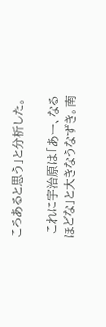ころあると思う」と分析した。

 これに宇治原は「あー、なるほどな」と大きなうなずき。南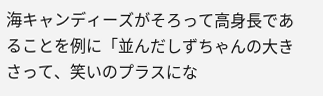海キャンディーズがそろって高身長であることを例に「並んだしずちゃんの大きさって、笑いのプラスにな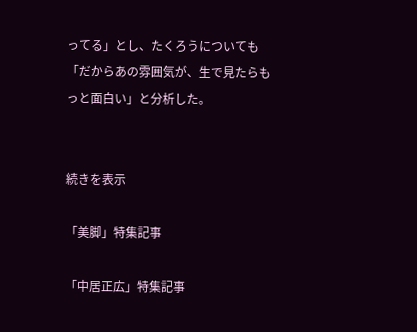ってる」とし、たくろうについても「だからあの雰囲気が、生で見たらもっと面白い」と分析した。


続きを表示

「美脚」特集記事

「中居正広」特集記事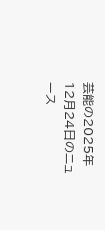芸能の2025年12月24日のニュース